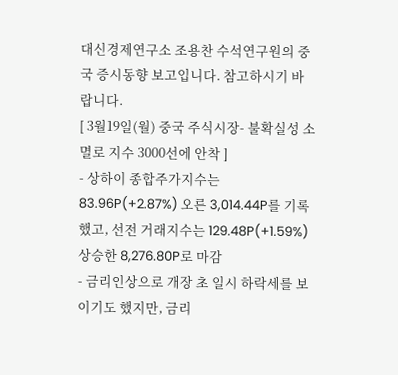대신경제연구소 조용찬 수석연구원의 중국 증시동향 보고입니다. 참고하시기 바랍니다.
[ 3월19일(월) 중국 주식시장- 불확실성 소멸로 지수 3000선에 안착 ]
- 상하이 종합주가지수는 83.96P(+2.87%) 오른 3,014.44P를 기록했고, 선전 거래지수는 129.48P(+1.59%) 상승한 8,276.80P로 마감
- 금리인상으로 개장 초 일시 하락세를 보이기도 했지만, 금리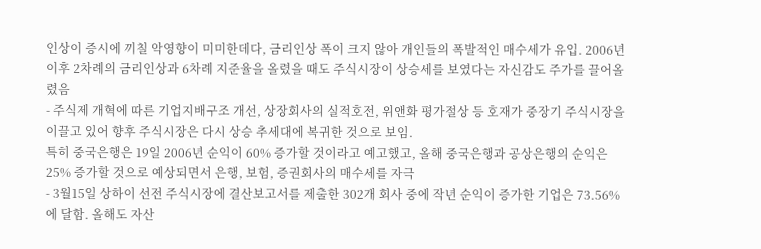인상이 증시에 끼칠 악영향이 미미한데다, 금리인상 폭이 크지 않아 개인들의 폭발적인 매수세가 유입. 2006년 이후 2차례의 금리인상과 6차례 지준율을 올렸을 때도 주식시장이 상승세를 보였다는 자신감도 주가를 끌어올렸음
- 주식제 개혁에 따른 기업지배구조 개선, 상장회사의 실적호전, 위앤화 평가절상 등 호재가 중장기 주식시장을 이끌고 있어 향후 주식시장은 다시 상승 추세대에 복귀한 것으로 보임.
특히 중국은행은 19일 2006년 순익이 60% 증가할 것이라고 예고했고, 올해 중국은행과 공상은행의 순익은 25% 증가할 것으로 예상되면서 은행, 보험, 증권회사의 매수세를 자극
- 3월15일 상하이 선전 주식시장에 결산보고서를 제출한 302개 회사 중에 작년 순익이 증가한 기업은 73.56%에 달함. 올해도 자산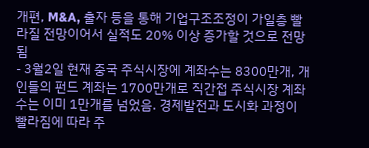개편, M&A, 출자 등을 통해 기업구조조정이 가일층 빨라질 전망이어서 실적도 20% 이상 증가할 것으로 전망됨
- 3월2일 현재 중국 주식시장에 계좌수는 8300만개, 개인들의 펀드 계좌는 1700만개로 직간접 주식시장 계좌수는 이미 1만개를 넘었음. 경제발전과 도시화 과정이 빨라짐에 따라 주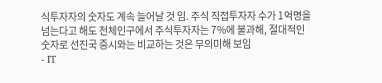식투자자의 숫자도 계속 늘어날 것 임. 주식 직접투자자 수가 1억명을 넘는다고 해도 전체인구에서 주식투자자는 7%에 불과해, 절대적인 숫자로 선진국 증시와는 비교하는 것은 무의미해 보임
- IT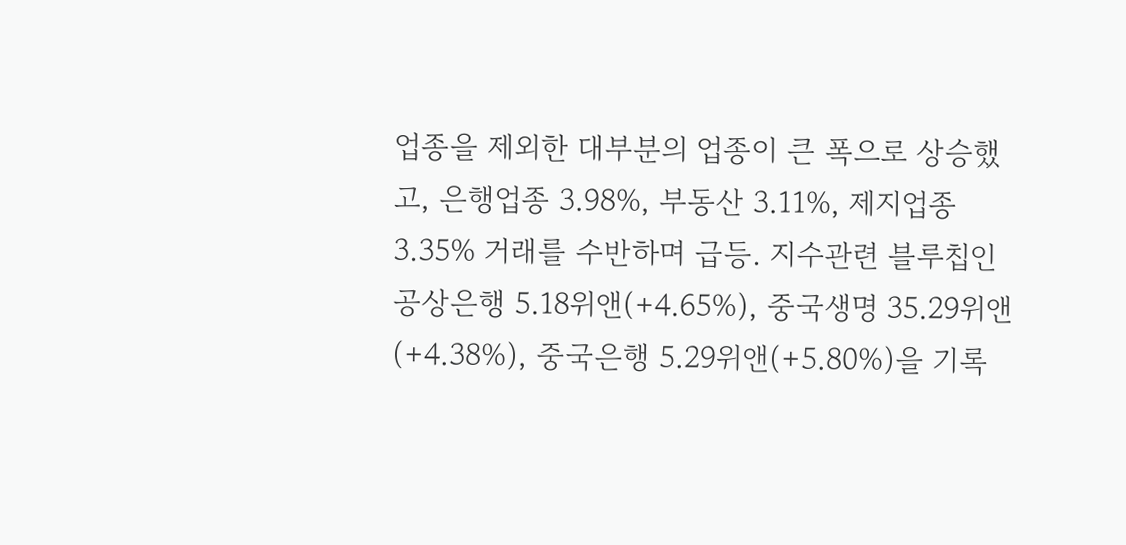업종을 제외한 대부분의 업종이 큰 폭으로 상승했고, 은행업종 3.98%, 부동산 3.11%, 제지업종 3.35% 거래를 수반하며 급등. 지수관련 블루칩인 공상은행 5.18위앤(+4.65%), 중국생명 35.29위앤(+4.38%), 중국은행 5.29위앤(+5.80%)을 기록